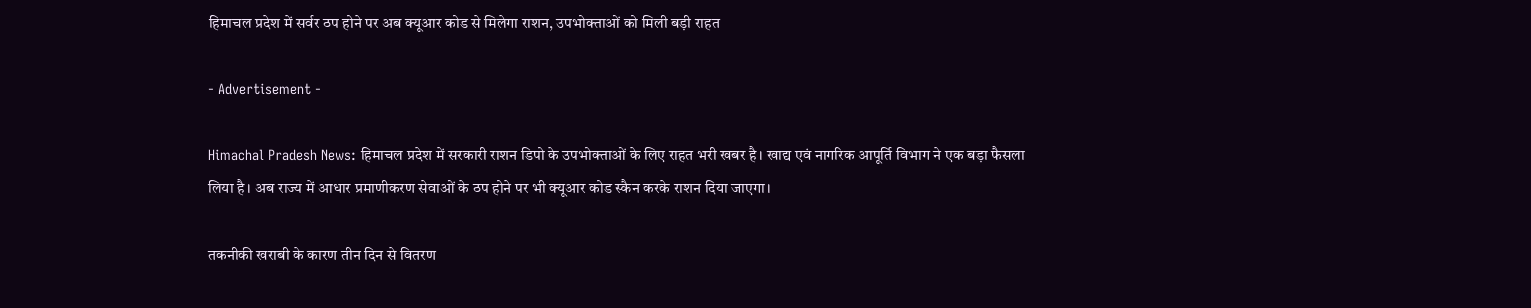हिमाचल प्रदेश में सर्वर ठप होने पर अब क्यूआर कोड से मिलेगा राशन, उपभोक्ताओं को मिली बड़ी राहत

- Advertisement -

Himachal Pradesh News: हिमाचल प्रदेश में सरकारी राशन डिपो के उपभोक्ताओं के लिए राहत भरी खबर है। खाद्य एवं नागरिक आपूर्ति विभाग ने एक बड़ा फैसला लिया है। अब राज्य में आधार प्रमाणीकरण सेवाओं के ठप होने पर भी क्यूआर कोड स्कैन करके राशन दिया जाएगा।

तकनीकी खराबी के कारण तीन दिन से वितरण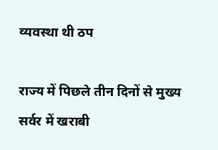व्यवस्था थी ठप

राज्य में पिछले तीन दिनों से मुख्य सर्वर में खराबी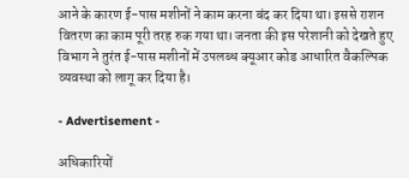आने के कारण ई-पास मशीनों ने काम करना बंद कर दिया था। इससे राशन वितरण का काम पूरी तरह रुक गया था। जनता की इस परेशानी को देखते हुए विभाग ने तुरंत ई-पास मशीनों में उपलब्ध क्यूआर कोड आधारित वैकल्पिक व्यवस्था को लागू कर दिया है।

- Advertisement -

अधिकारियों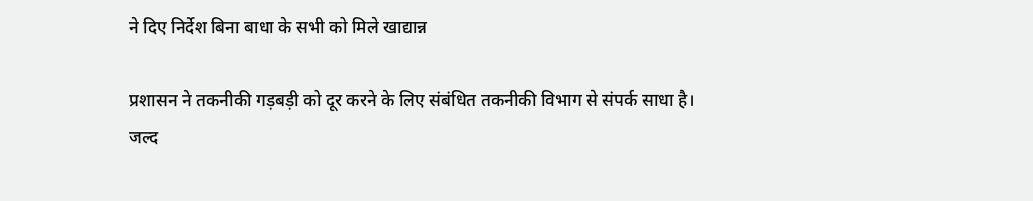ने दिए निर्देश बिना बाधा के सभी को मिले खाद्यान्न

प्रशासन ने तकनीकी गड़बड़ी को दूर करने के लिए संबंधित तकनीकी विभाग से संपर्क साधा है। जल्द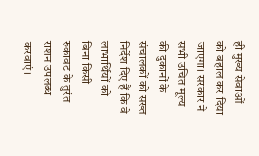ही मुख्य सेवाओं को बहाल कर दिया जाएगा। सरकार ने सभी उचित मूल्य की दुकानों के संचालकों को सख्त निर्देश दिए हैं कि वे लाभार्थियों को बिना किसी रुकावट के तुरंत राशन उपलब्ध करवाएं।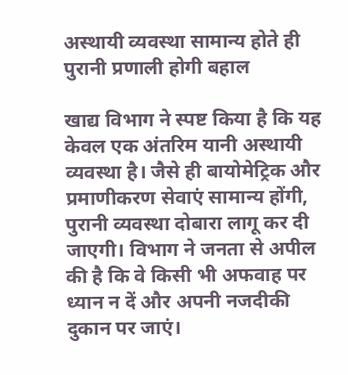अस्थायी व्यवस्था सामान्य होते ही पुरानी प्रणाली होगी बहाल

खाद्य विभाग ने स्पष्ट किया है कि यह केवल एक अंतरिम यानी अस्थायी व्यवस्था है। जैसे ही बायोमेट्रिक और प्रमाणीकरण सेवाएं सामान्य होंगी, पुरानी व्यवस्था दोबारा लागू कर दी जाएगी। विभाग ने जनता से अपील की है कि वे किसी भी अफवाह पर ध्यान न दें और अपनी नजदीकी दुकान पर जाएं।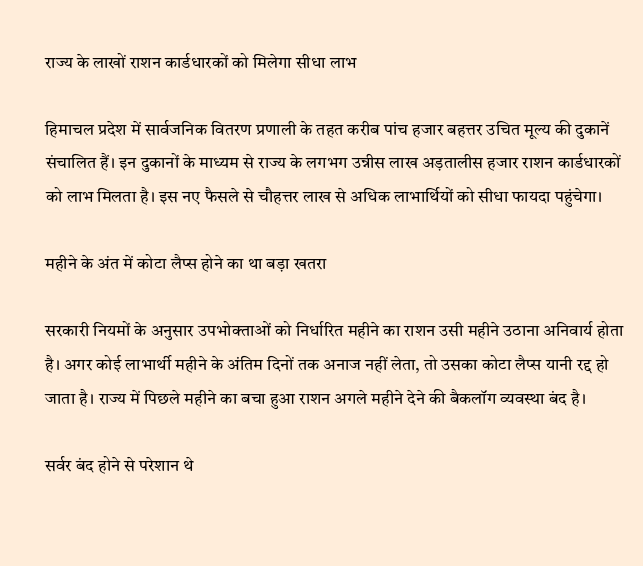राज्य के लाखों राशन कार्डधारकों को मिलेगा सीधा लाभ

हिमाचल प्रदेश में सार्वजनिक वितरण प्रणाली के तहत करीब पांच हजार बहत्तर उचित मूल्य की दुकानें संचालित हैं। इन दुकानों के माध्यम से राज्य के लगभग उन्नीस लाख अड़तालीस हजार राशन कार्डधारकों को लाभ मिलता है। इस नए फैसले से चौहत्तर लाख से अधिक लाभार्थियों को सीधा फायदा पहुंचेगा।

महीने के अंत में कोटा लैप्स होने का था बड़ा खतरा

सरकारी नियमों के अनुसार उपभोक्ताओं को निर्धारित महीने का राशन उसी महीने उठाना अनिवार्य होता है। अगर कोई लाभार्थी महीने के अंतिम दिनों तक अनाज नहीं लेता, तो उसका कोटा लैप्स यानी रद्द हो जाता है। राज्य में पिछले महीने का बचा हुआ राशन अगले महीने देने की बैकलॉग व्यवस्था बंद है।

सर्वर बंद होने से परेशान थे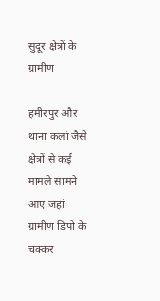सुदूर क्षेत्रों के ग्रामीण

हमीरपुर और थाना कलां जैसे क्षेत्रों से कई मामले सामने आए जहां ग्रामीण डिपो के चक्कर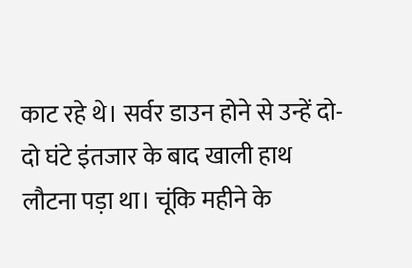काट रहे थे। सर्वर डाउन होने से उन्हें दो-दो घंटे इंतजार के बाद खाली हाथ लौटना पड़ा था। चूंकि महीने के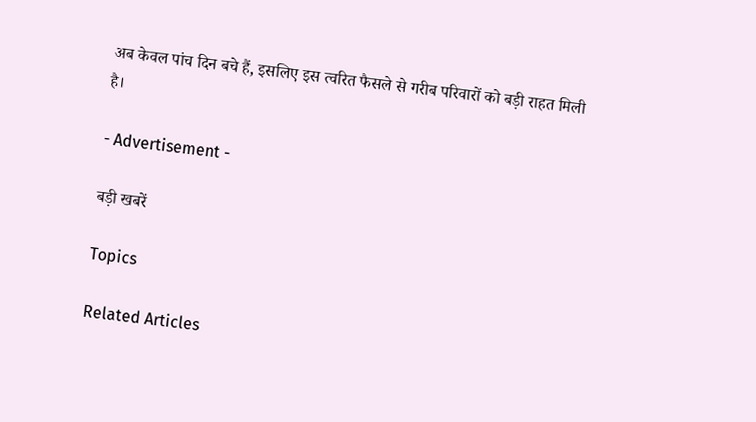अब केवल पांच दिन बचे हैं, इसलिए इस त्वरित फैसले से गरीब परिवारों को बड़ी राहत मिली है।

- Advertisement -

बड़ी खबरें

Topics

Related Articles